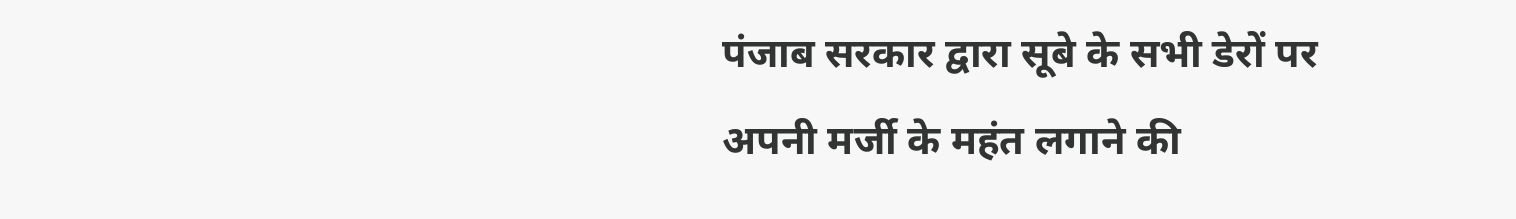पंजाब सरकार द्वारा सूबे के सभी डेरों पर अपनी मर्जी के महंत लगाने की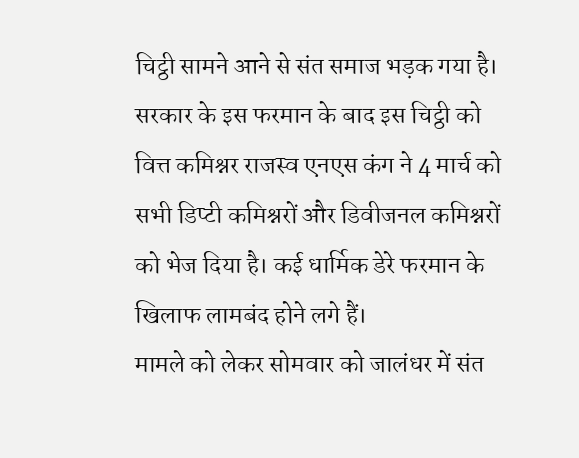चिट्ठी सामने आने से संत समाज भड़क गया है। सरकार के इस फरमान के बाद इस चिट्ठी को वित्त कमिश्नर राजस्व एनएस कंग ने 4 मार्च को सभी डिप्टी कमिश्नरों और डिवीजनल कमिश्नरों को भेज दिया है। कई धार्मिक डेरे फरमान के खिलाफ लामबंद होने लगे हैं।
मामले को लेकर सोमवार को जालंधर में संत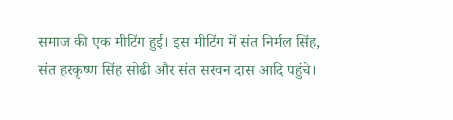समाज की एक मीटिंग हुई। इस मीटिंग में संत निर्मल सिंह, संत हरकृष्ण सिंह सोढी और संत सरवन दास आदि पहुंचे।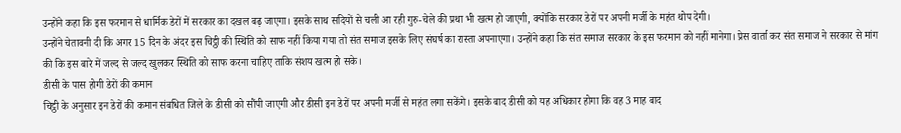उन्होंने कहा कि इस फरमान से धार्मिक डेरों में सरकार का दखल बढ़ जाएगा। इसके साथ सदियों से चली आ रही गुरु-चेले की प्रथा भी खत्म हो जाएगी, क्योंकि सरकार डेरों पर अपनी मर्जी के महंत थोप देगी।
उन्होंने चेतावनी दी कि अगर 15 दिन के अंदर इस चिट्ठी की स्थिति को साफ नहीं किया गया तो संत समाज इसके लिए संघर्ष का रास्ता अपनाएगा। उन्होंने कहा कि संत समाज सरकार के इस फरमान को नहीं मानेगा। प्रेस वार्ता कर संत समाज ने सरकार से मांग की कि इस बारे में जल्द से जल्द खुलकर स्थिति को साफ करना चाहिए ताकि संशय खत्म हो सके।
डीसी के पास होगी डेरों की कमान
चिट्ठी के अनुसार इन डेरों की कमान संबधित जिले के डीसी को सौंपी जाएगी और डीसी इन डेरों पर अपनी मर्जी से महंत लगा सकेंगे। इसके बाद डीसी को यह अधिकार होगा कि वह 3 माह बाद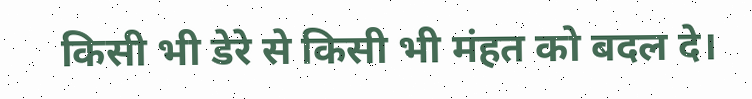किसी भी डेरे से किसी भी मंहत को बदल दे।